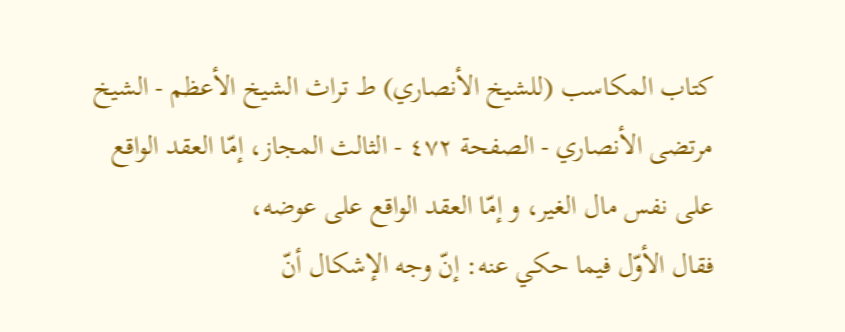كتاب المكاسب (للشيخ الأنصاري) ط تراث الشيخ الأعظم - الشيخ مرتضى الأنصاري - الصفحة ٤٧٢ - الثالث المجاز، إمّا العقد الواقع على نفس مال الغير، و إمّا العقد الواقع على عوضه،
فقال الأوّل فيما حكي عنه: إنّ وجه الإشكال أنّ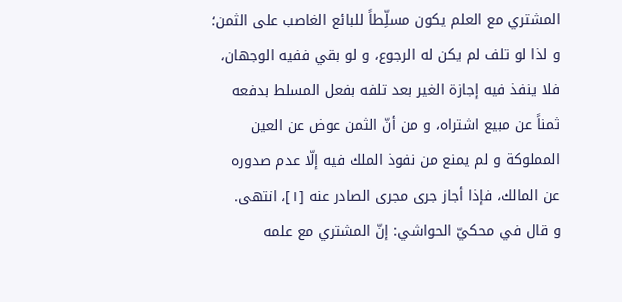المشتري مع العلم يكون مسلِّطاً للبائع الغاصب على الثمن؛ و لذا لو تلف لم يكن له الرجوع، و لو بقي ففيه الوجهان، فلا ينفذ فيه إجازة الغير بعد تلفه بفعل المسلط بدفعه ثمناً عن مبيع اشتراه، و من أنّ الثمن عوض عن العين المملوكة و لم يمنع من نفوذ الملك فيه إلّا عدم صدوره عن المالك، فإذا أجاز جرى مجرى الصادر عنه [١]، انتهى.
و قال في محكيّ الحواشي: إنّ المشتري مع علمه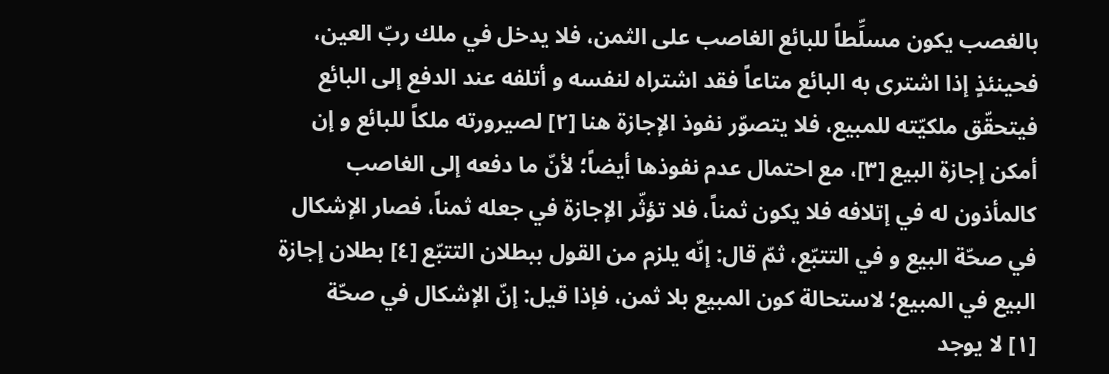بالغصب يكون مسلِّطاً للبائع الغاصب على الثمن، فلا يدخل في ملك ربّ العين، فحينئذٍ إذا اشترى به البائع متاعاً فقد اشتراه لنفسه و أتلفه عند الدفع إلى البائع فيتحقّق ملكيّته للمبيع، فلا يتصوّر نفوذ الإجازة هنا [٢] لصيرورته ملكاً للبائع و إن أمكن إجازة البيع [٣]، مع احتمال عدم نفوذها أيضاً؛ لأنّ ما دفعه إلى الغاصب كالمأذون له في إتلافه فلا يكون ثمناً، فلا تؤثّر الإجازة في جعله ثمناً، فصار الإشكال في صحّة البيع و في التتبّع، ثمّ قال: إنّه يلزم من القول ببطلان التتبّع [٤] بطلان إجازة البيع في المبيع؛ لاستحالة كون المبيع بلا ثمن، فإذا قيل: إنّ الإشكال في صحّة
[١] لا يوجد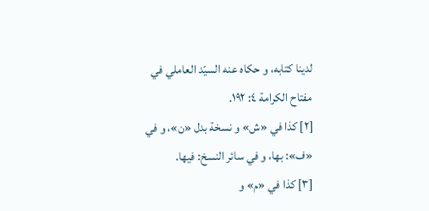لدينا كتابه، و حكاه عنه السيّد العاملي في مفتاح الكرامة ٤: ١٩٢.
[٢] كذا في «ش» و نسخة بدل «ن»، و في «ف»: بها، و في سائر النسخ: فيها.
[٣] كذا في «م» و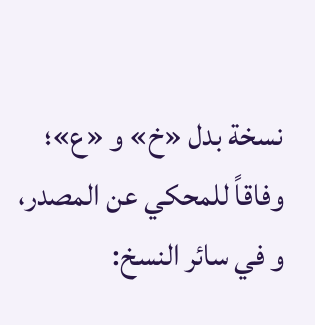نسخة بدل «خ» و «ع»؛ وفاقاً للمحكي عن المصدر، و في سائر النسخ: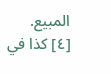المبيع.
[٤] كذا في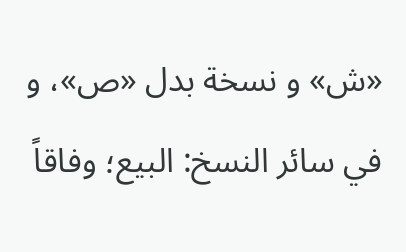«ش» و نسخة بدل «ص»، و في سائر النسخ: البيع؛ وفاقاً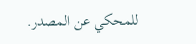للمحكي عن المصدر.